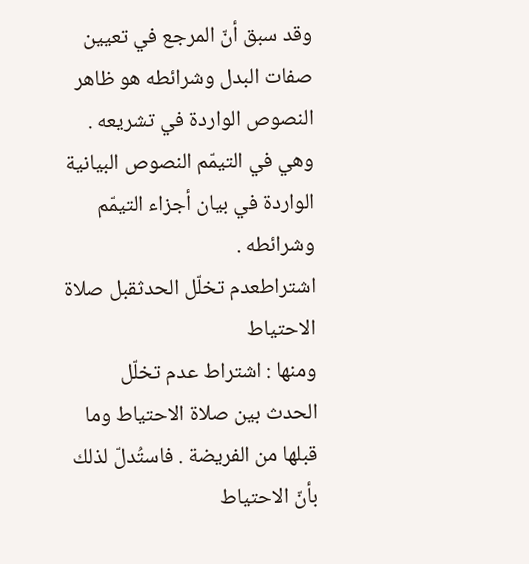وقد سبق أنّ المرجع في تعيين صفات البدل وشرائطه هو ظاهر النصوص الواردة في تشريعه . وهي في التيمّم النصوص البيانية الواردة في بيان أجزاء التيمّم وشرائطه .
اشتراطعدم تخلّل الحدثقبل صلاة الاحتياط
ومنها : اشتراط عدم تخلّل الحدث بين صلاة الاحتياط وما قبلها من الفريضة . فاستُدلّ لذلك بأنّ الاحتياط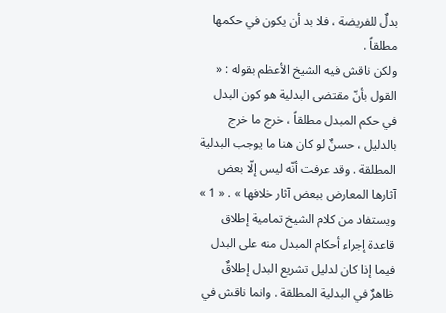بدلٌ للفريضة ، فلا بد أن يكون في حكمها مطلقاً .
ولكن ناقش فيه الشيخ الأعظم بقوله : « القول بأنّ مقتضى البدلية هو كون البدل في حكم المبدل مطلقاً ، خرج ما خرج بالدليل ، حسنٌ لو كان هنا ما يوجب البدلية المطلقة . وقد عرفت أنّه ليس إلّا بعض آثارها المعارض ببعض آثار خلافها » . « 1 »
ويستفاد من كلام الشيخ تمامية إطلاق قاعدة إجراء أحكام المبدل منه على البدل فيما إذا كان لدليل تشريع البدل إطلاقٌ ظاهرٌ في البدلية المطلقة . وانما ناقش في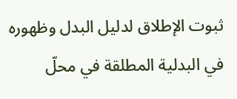ثبوت الإطلاق لدليل البدل وظهوره في البدلية المطلقة في محلّ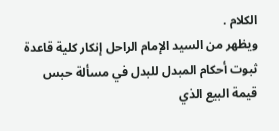الكلام .
ويظهر من السيد الإمام الراحل إنكار كلية قاعدة ثبوت أحكام المبدل للبدل في مسألة حبس قيمة البيع الذي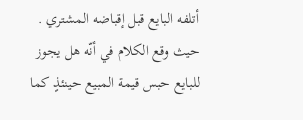أتلفه البايع قبل إقباضه المشتري . حيث وقع الكلام في أنّه هل يجوز للبايع حبس قيمة المبيع حينئذٍ كما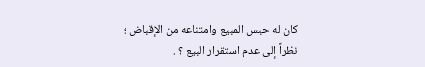كان له حبس المبيع وامتناعه من الإقباض ؛ نظراً إلى عدم استقرار البيع ؟ .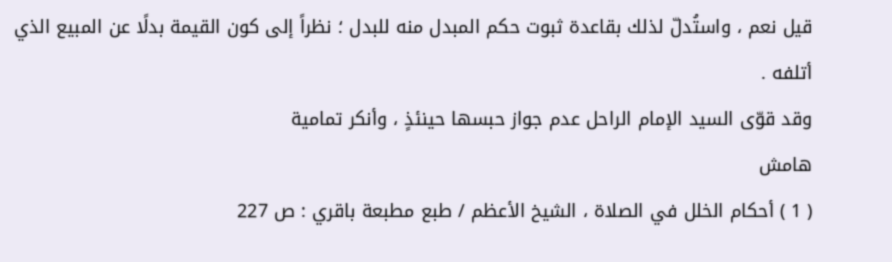قيل نعم ، واستُدلّ لذلك بقاعدة ثبوت حكم المبدل منه للبدل ؛ نظراً إلى كون القيمة بدلًا عن المبيع الذي أتلفه .
وقد قوّى السيد الإمام الراحل عدم جواز حبسها حينئذٍ ، وأنكر تمامية
هامش
( 1 ) أحكام الخلل في الصلاة ، الشيخ الأعظم / طبع مطبعة باقري : ص 227